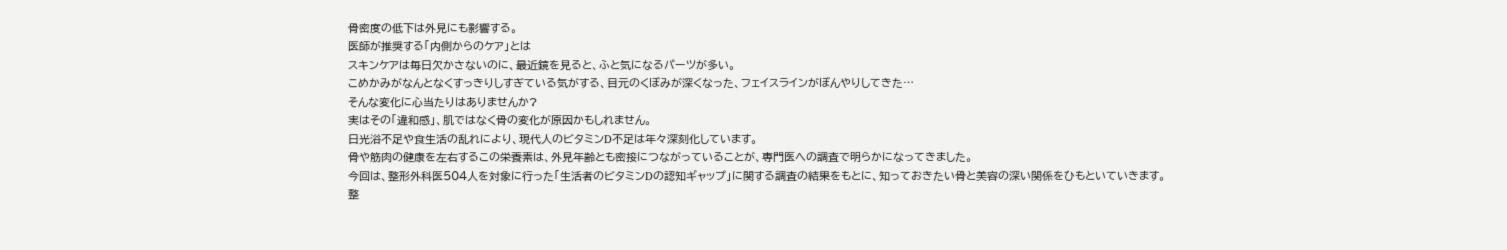骨密度の低下は外見にも影響する。
医師が推奨する「内側からのケア」とは
スキンケアは毎日欠かさないのに、最近鏡を見ると、ふと気になるパーツが多い。
こめかみがなんとなくすっきりしすぎている気がする、目元のくぼみが深くなった、フェイスラインがぼんやりしてきた…
そんな変化に心当たりはありませんか?
実はその「違和感」、肌ではなく骨の変化が原因かもしれません。
日光浴不足や食生活の乱れにより、現代人のビタミンD不足は年々深刻化しています。
骨や筋肉の健康を左右するこの栄養素は、外見年齢とも密接につながっていることが、専門医への調査で明らかになってきました。
今回は、整形外科医504人を対象に行った「生活者のビタミンDの認知ギャップ」に関する調査の結果をもとに、知っておきたい骨と美容の深い関係をひもといていきます。
整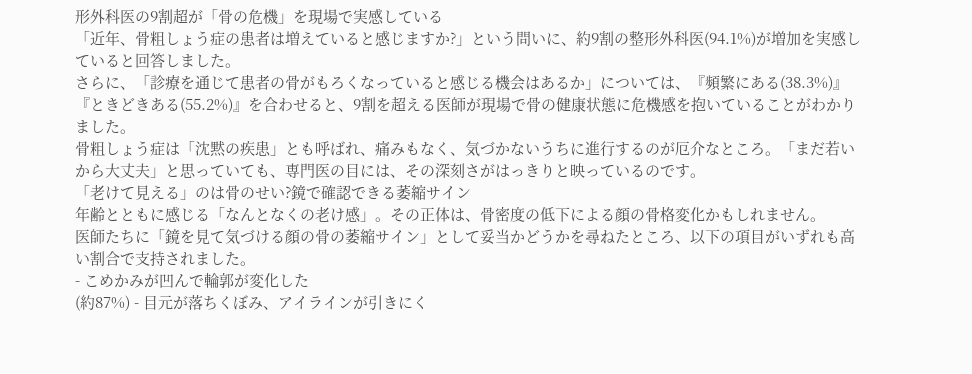形外科医の9割超が「骨の危機」を現場で実感している
「近年、骨粗しょう症の患者は増えていると感じますか?」という問いに、約9割の整形外科医(94.1%)が増加を実感していると回答しました。
さらに、「診療を通じて患者の骨がもろくなっていると感じる機会はあるか」については、『頻繁にある(38.3%)』『ときどきある(55.2%)』を合わせると、9割を超える医師が現場で骨の健康状態に危機感を抱いていることがわかりました。
骨粗しょう症は「沈黙の疾患」とも呼ばれ、痛みもなく、気づかないうちに進行するのが厄介なところ。「まだ若いから大丈夫」と思っていても、専門医の目には、その深刻さがはっきりと映っているのです。
「老けて見える」のは骨のせい?鏡で確認できる萎縮サイン
年齢とともに感じる「なんとなくの老け感」。その正体は、骨密度の低下による顔の骨格変化かもしれません。
医師たちに「鏡を見て気づける顔の骨の萎縮サイン」として妥当かどうかを尋ねたところ、以下の項目がいずれも高い割合で支持されました。
- こめかみが凹んで輪郭が変化した
(約87%) - 目元が落ちくぼみ、アイラインが引きにく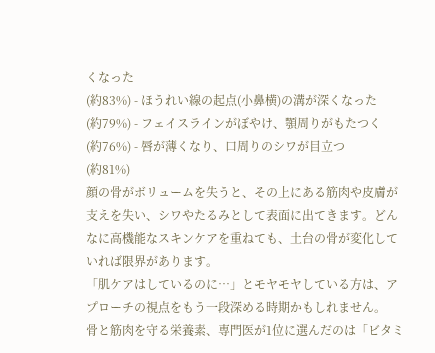くなった
(約83%) - ほうれい線の起点(小鼻横)の溝が深くなった
(約79%) - フェイスラインがぼやけ、顎周りがもたつく
(約76%) - 唇が薄くなり、口周りのシワが目立つ
(約81%)
顔の骨がボリュームを失うと、その上にある筋肉や皮膚が支えを失い、シワやたるみとして表面に出てきます。どんなに高機能なスキンケアを重ねても、土台の骨が変化していれば限界があります。
「肌ケアはしているのに…」とモヤモヤしている方は、アプローチの視点をもう一段深める時期かもしれません。
骨と筋肉を守る栄養素、専門医が1位に選んだのは「ビタミ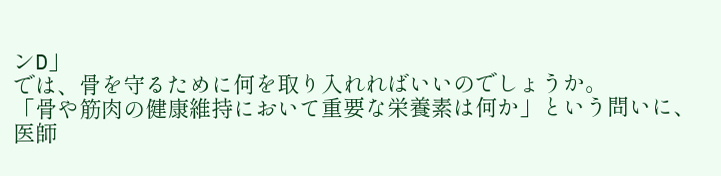ンD」
では、骨を守るために何を取り入れればいいのでしょうか。
「骨や筋肉の健康維持において重要な栄養素は何か」という問いに、医師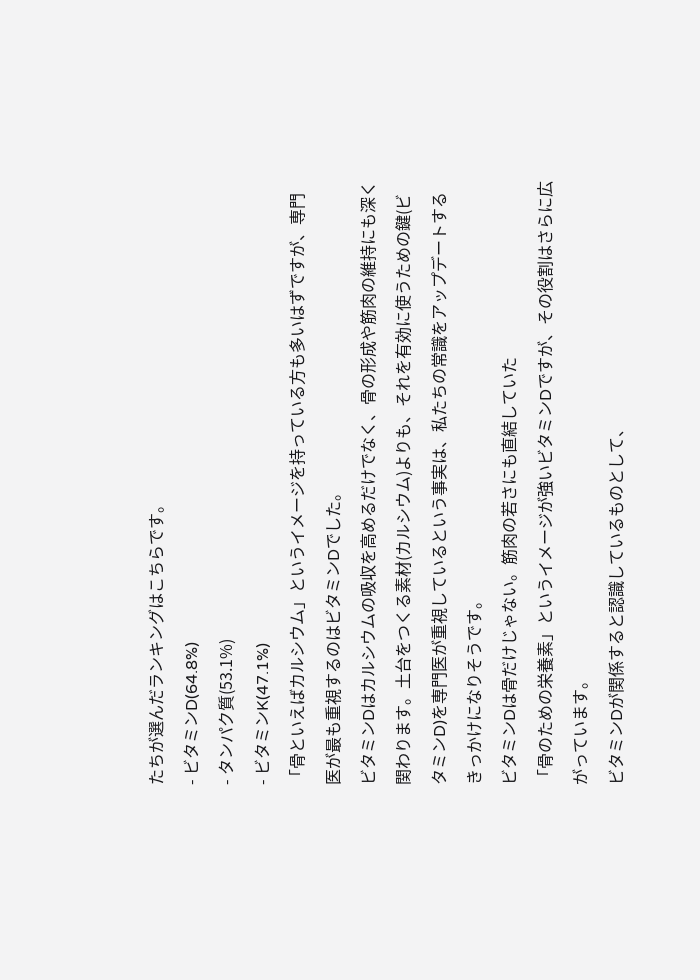たちが選んだランキングはこちらです。
- ビタミンD(64.8%)
- タンパク質(53.1%)
- ビタミンK(47.1%)
「骨といえばカルシウム」というイメージを持っている方も多いはずですが、専門医が最も重視するのはビタミンDでした。
ビタミンDはカルシウムの吸収を高めるだけでなく、骨の形成や筋肉の維持にも深く関わります。土台をつくる素材(カルシウム)よりも、それを有効に使うための鍵(ビタミンD)を専門医が重視しているという事実は、私たちの常識をアップデートするきっかけになりそうです。
ビタミンDは骨だけじゃない。筋肉の若さにも直結していた
「骨のための栄養素」というイメージが強いビタミンDですが、その役割はさらに広がっています。
ビタミンDが関係すると認識しているものとして、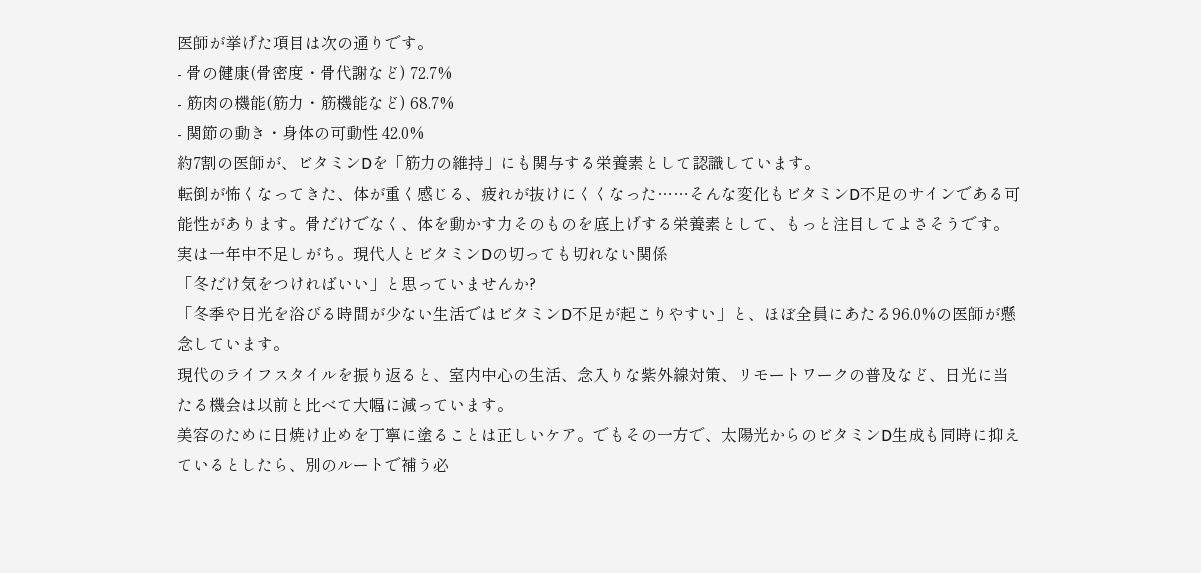医師が挙げた項目は次の通りです。
- 骨の健康(骨密度・骨代謝など) 72.7%
- 筋肉の機能(筋力・筋機能など) 68.7%
- 関節の動き・身体の可動性 42.0%
約7割の医師が、ビタミンDを「筋力の維持」にも関与する栄養素として認識しています。
転倒が怖くなってきた、体が重く感じる、疲れが抜けにくくなった……そんな変化もビタミンD不足のサインである可能性があります。骨だけでなく、体を動かす力そのものを底上げする栄養素として、もっと注目してよさそうです。
実は一年中不足しがち。現代人とビタミンDの切っても切れない関係
「冬だけ気をつければいい」と思っていませんか?
「冬季や日光を浴びる時間が少ない生活ではビタミンD不足が起こりやすい」と、ほぼ全員にあたる96.0%の医師が懸念しています。
現代のライフスタイルを振り返ると、室内中心の生活、念入りな紫外線対策、リモートワークの普及など、日光に当たる機会は以前と比べて大幅に減っています。
美容のために日焼け止めを丁寧に塗ることは正しいケア。でもその一方で、太陽光からのビタミンD生成も同時に抑えているとしたら、別のルートで補う必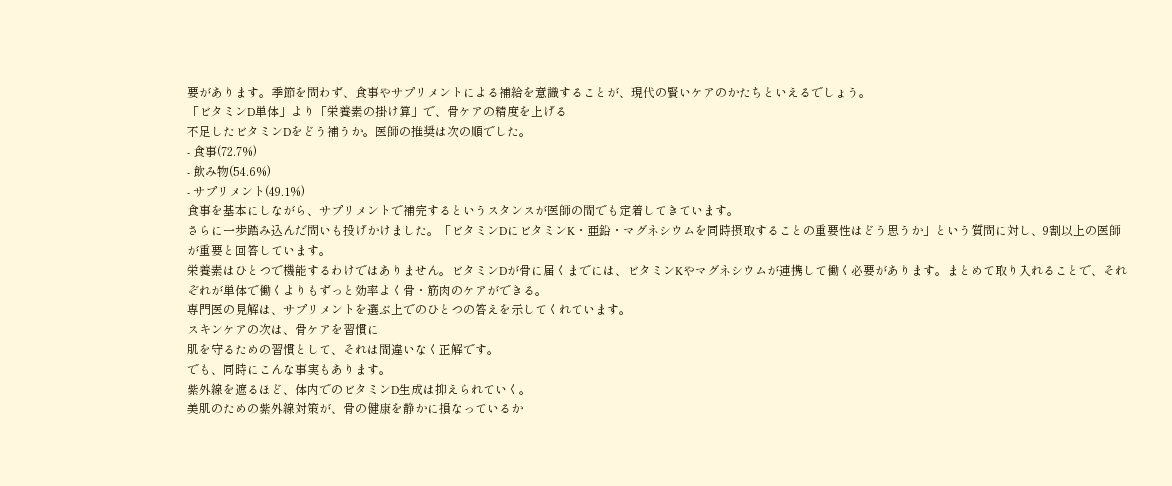要があります。季節を問わず、食事やサプリメントによる補給を意識することが、現代の賢いケアのかたちといえるでしょう。
「ビタミンD単体」より「栄養素の掛け算」で、骨ケアの精度を上げる
不足したビタミンDをどう補うか。医師の推奨は次の順でした。
- 食事(72.7%)
- 飲み物(54.6%)
- サプリメント(49.1%)
食事を基本にしながら、サプリメントで補完するというスタンスが医師の間でも定着してきています。
さらに一歩踏み込んだ問いも投げかけました。「ビタミンDにビタミンK・亜鉛・マグネシウムを同時摂取することの重要性はどう思うか」という質問に対し、9割以上の医師が重要と回答しています。
栄養素はひとつで機能するわけではありません。ビタミンDが骨に届くまでには、ビタミンKやマグネシウムが連携して働く必要があります。まとめて取り入れることで、それぞれが単体で働くよりもずっと効率よく骨・筋肉のケアができる。
専門医の見解は、サプリメントを選ぶ上でのひとつの答えを示してくれています。
スキンケアの次は、骨ケアを習慣に
肌を守るための習慣として、それは間違いなく正解です。
でも、同時にこんな事実もあります。
紫外線を遮るほど、体内でのビタミンD生成は抑えられていく。
美肌のための紫外線対策が、骨の健康を静かに損なっているか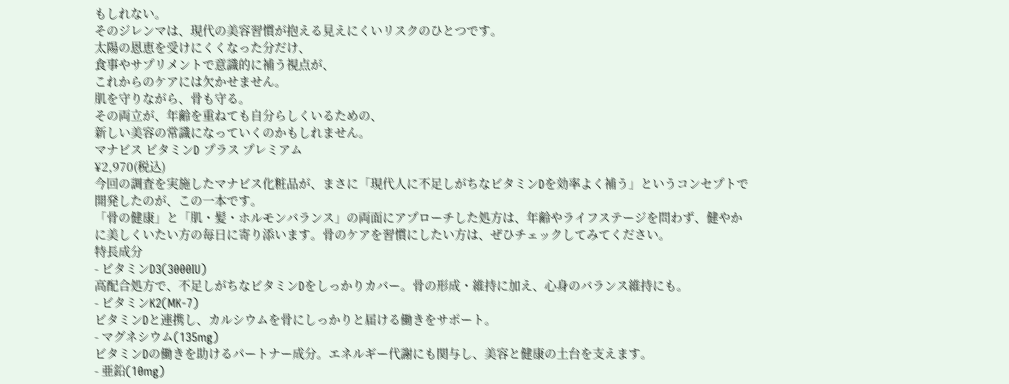もしれない。
そのジレンマは、現代の美容習慣が抱える見えにくいリスクのひとつです。
太陽の恩恵を受けにくくなった分だけ、
食事やサプリメントで意識的に補う視点が、
これからのケアには欠かせません。
肌を守りながら、骨も守る。
その両立が、年齢を重ねても自分らしくいるための、
新しい美容の常識になっていくのかもしれません。
マナビス ビタミンD プラス プレミアム
¥2,970(税込)
今回の調査を実施したマナビス化粧品が、まさに「現代人に不足しがちなビタミンDを効率よく補う」というコンセプトで開発したのが、この一本です。
「骨の健康」と「肌・髪・ホルモンバランス」の両面にアプローチした処方は、年齢やライフステージを問わず、健やかに美しくいたい方の毎日に寄り添います。骨のケアを習慣にしたい方は、ぜひチェックしてみてください。
特長成分
- ビタミンD3(3000IU)
高配合処方で、不足しがちなビタミンDをしっかりカバー。骨の形成・維持に加え、心身のバランス維持にも。
- ビタミンK2(MK-7)
ビタミンDと連携し、カルシウムを骨にしっかりと届ける働きをサポート。
- マグネシウム(135mg)
ビタミンDの働きを助けるパートナー成分。エネルギー代謝にも関与し、美容と健康の土台を支えます。
- 亜鉛(10mg)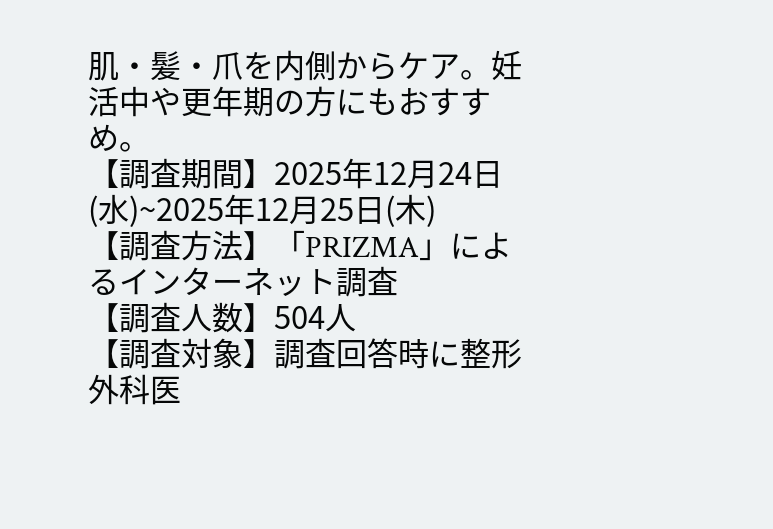肌・髪・爪を内側からケア。妊活中や更年期の方にもおすすめ。
【調査期間】2025年12月24日(水)~2025年12月25日(木)
【調査方法】「PRIZMA」によるインターネット調査
【調査人数】504人
【調査対象】調査回答時に整形外科医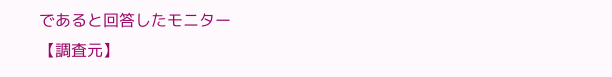であると回答したモニター
【調査元】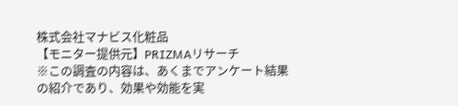株式会社マナビス化粧品
【モニター提供元】PRIZMAリサーチ
※この調査の内容は、あくまでアンケート結果の紹介であり、効果や効能を実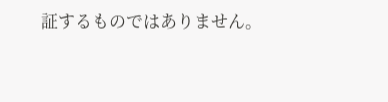証するものではありません。